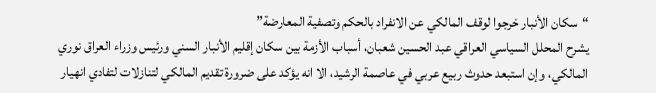“سكان الأنبار خرجوا لوقف المالكي عن الانفراد بالحكم وتصفية المعارضة”
يشرح المحلل السياسي العراقي عبد الحسين شعبان، أسباب الأزمة بين سكان إقليم الأنبار السني ورئيس وزراء العراق نوري المالكي، وإن استبعد حدوث ربيع عربي في عاصمة الرشيد، الا انه يؤكد على ضرورة تقديم المالكي لتنازلات لتفادي انهيار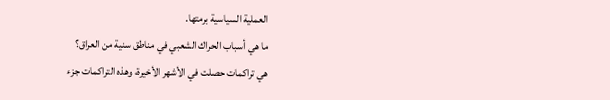العملية السياسية برمتها.
ما هي أسباب الحراك الشعبي في مناطق سنية من العراق؟
هي تراكمات حصلت في الأشهر الأخيرة، وهذه التراكمات جزء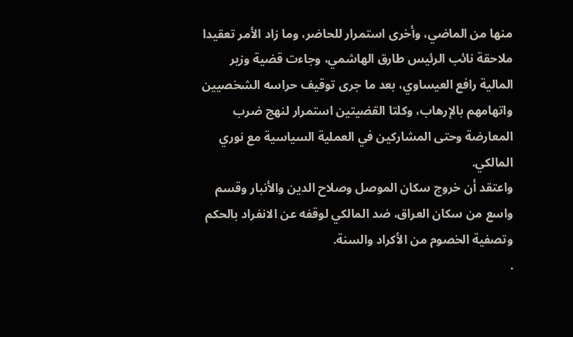منها من الماضي، وأخرى استمرار للحاضر، وما زاد الأمر تعقيدا ملاحقة نائب الرئيس طارق الهاشمي، وجاءت قضية وزير المالية رافع العيساوي، بعد ما جرى توقيف حراسه الشخصيين واتهامهم بالإرهاب، وكلتا القضيتين استمرار لنهج ضرب المعارضة وحتى المشاركين في العملية السياسية مع نوري المالكي.
واعتقد أن خروج سكان الموصل وصلاح الدين والأنبار وقسم واسع من سكان العراق، ضد المالكي لوقفه عن الانفراد بالحكم وتصفية الخصوم من الأكراد والسنة.
.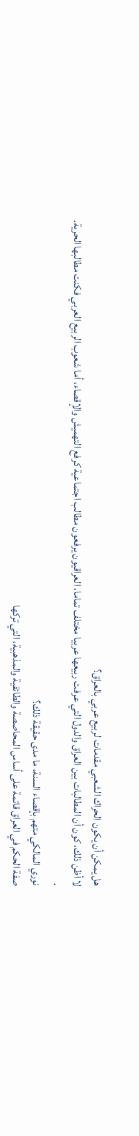هل يمكن أن يكون الحراك الشعبي مقدمات لربيع عربي بالعراق؟
لا أظن ذلك، كون أن المطالبات بين العراق والدول التي عرفت ربيعها عربيا مختلف تماما، العراقيون يرفعون مطالب اجتماعية كرفع التهميش والإقصاء، أما شعوب الربيع العربي فكنت مطالبها الحرية.
.
نوري المالكي متهم بإقصاء السنة، ما مدى حقيقة ذلك؟
صفة الحكم في العراق قاتمة على أساس المحاصصة والطائفية والمذهبية، التي تركها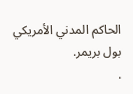الحاكم المدني الأمريكي بول بريمر.
.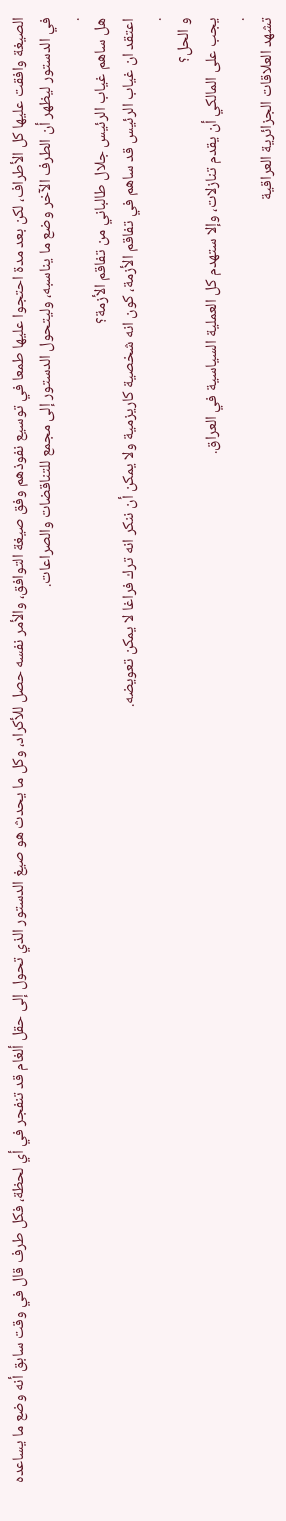الصيغة وافقت عليها كل الأطراف، لكن بعد مدة احتجوا عليها طمعا في توسيع نفوذهم وفق صيغة التوافق، والأمر نفسه حصل للأكراد، وكل ما يحدث هو صيغ الدستور الذي تحول إلى حقل ألغام قد تنفجر في أي لحظة، فكل طرف قال في وقت سابق أنه وضع ما يساعده في الدستور ليظهر أن الطرف الآخر وضع ما يناسبه، وليتحول الدستور إلى مجمع للتناقضات والصراعات.
.
هل ساهم غياب الرئيس جلال طالباني من تفاقم الأزمة؟
اعتقد ان غياب الرئيس قد ساهم في تفاقم الأزمة، كون انه شخصية كاريزمية ولا يمكن أن ننكر انه ترك فراغا لا يمكن تعويضه.
.
و الحل؟
يجب على المالكي أن يقدم تنازلات، وإلا ستهدم كل العملية السياسية في العراق.
.
تشهد العلاقات الجزائرية العراقية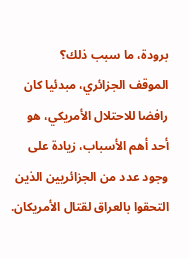برودة، ما سبب ذلك؟
الموقف الجزائري، مبدئيا كان رافضا للاحتلال الأمريكي، هو أحد أهم الأسباب، زيادة على وجود عدد من الجزائريين الذين التحقوا بالعراق لقتال الأمريكان.